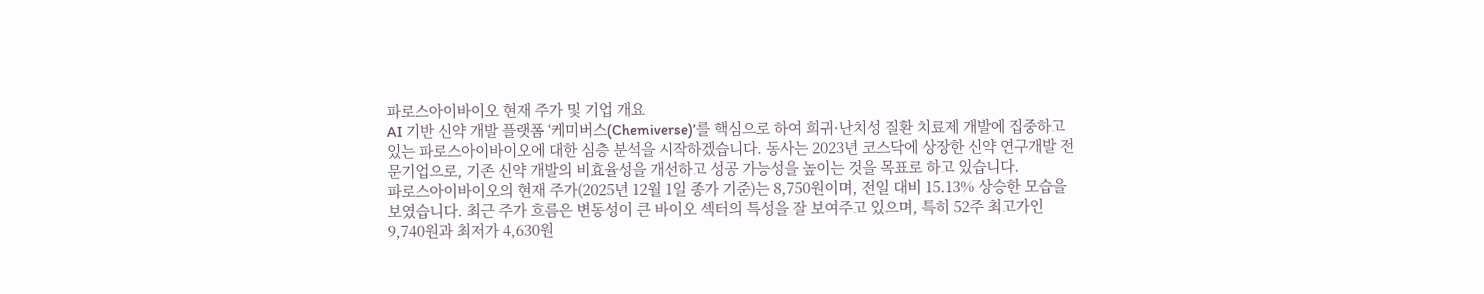파로스아이바이오 현재 주가 및 기업 개요
AI 기반 신약 개발 플랫폼 ‘케미버스(Chemiverse)’를 핵심으로 하여 희귀·난치성 질환 치료제 개발에 집중하고 있는 파로스아이바이오에 대한 심층 분석을 시작하겠습니다. 동사는 2023년 코스닥에 상장한 신약 연구개발 전문기업으로, 기존 신약 개발의 비효율성을 개선하고 성공 가능성을 높이는 것을 목표로 하고 있습니다.
파로스아이바이오의 현재 주가(2025년 12월 1일 종가 기준)는 8,750원이며, 전일 대비 15.13% 상승한 모습을 보였습니다. 최근 주가 흐름은 변동성이 큰 바이오 섹터의 특성을 잘 보여주고 있으며, 특히 52주 최고가인 9,740원과 최저가 4,630원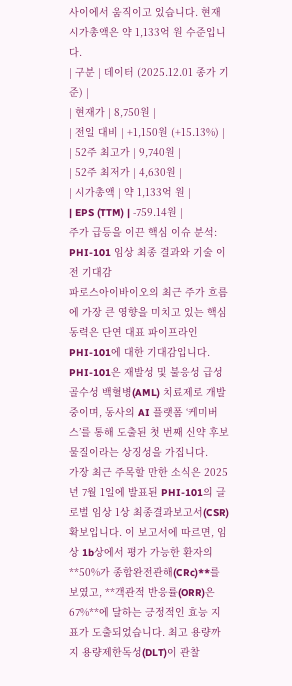사이에서 움직이고 있습니다. 현재 시가총액은 약 1,133억 원 수준입니다.
| 구분 | 데이터 (2025.12.01 종가 기준) |
| 현재가 | 8,750원 |
| 전일 대비 | +1,150원 (+15.13%) |
| 52주 최고가 | 9,740원 |
| 52주 최저가 | 4,630원 |
| 시가총액 | 약 1,133억 원 |
| EPS (TTM) | -759.14원 |
주가 급등을 이끈 핵심 이슈 분석: PHI-101 임상 최종 결과와 기술 이전 기대감
파로스아이바이오의 최근 주가 흐름에 가장 큰 영향을 미치고 있는 핵심 동력은 단연 대표 파이프라인 PHI-101에 대한 기대감입니다. PHI-101은 재발성 및 불응성 급성 골수성 백혈병(AML) 치료제로 개발 중이며, 동사의 AI 플랫폼 ‘케미버스’를 통해 도출된 첫 번째 신약 후보 물질이라는 상징성을 가집니다.
가장 최근 주목할 만한 소식은 2025년 7월 1일에 발표된 PHI-101의 글로벌 임상 1상 최종결과보고서(CSR) 확보입니다. 이 보고서에 따르면, 임상 1b상에서 평가 가능한 환자의 **50%가 종합완전관해(CRc)**를 보였고, **객관적 반응률(ORR)은 67%**에 달하는 긍정적인 효능 지표가 도출되었습니다. 최고 용량까지 용량제한독성(DLT)이 관찰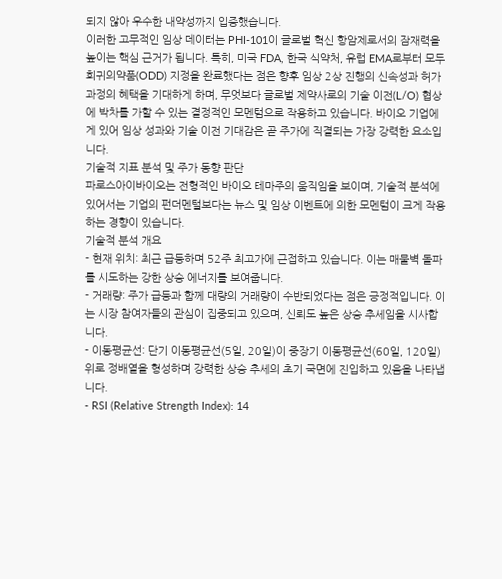되지 않아 우수한 내약성까지 입증했습니다.
이러한 고무적인 임상 데이터는 PHI-101이 글로벌 혁신 항암제로서의 잠재력을 높이는 핵심 근거가 됩니다. 특히, 미국 FDA, 한국 식약처, 유럽 EMA로부터 모두 희귀의약품(ODD) 지정을 완료했다는 점은 향후 임상 2상 진행의 신속성과 허가 과정의 혜택을 기대하게 하며, 무엇보다 글로벌 제약사로의 기술 이전(L/O) 협상에 박차를 가할 수 있는 결정적인 모멘텀으로 작용하고 있습니다. 바이오 기업에게 있어 임상 성과와 기술 이전 기대감은 곧 주가에 직결되는 가장 강력한 요소입니다.
기술적 지표 분석 및 주가 동향 판단
파로스아이바이오는 전형적인 바이오 테마주의 움직임을 보이며, 기술적 분석에 있어서는 기업의 펀더멘털보다는 뉴스 및 임상 이벤트에 의한 모멘텀이 크게 작용하는 경향이 있습니다.
기술적 분석 개요
- 현재 위치: 최근 급등하며 52주 최고가에 근접하고 있습니다. 이는 매물벽 돌파를 시도하는 강한 상승 에너지를 보여줍니다.
- 거래량: 주가 급등과 함께 대량의 거래량이 수반되었다는 점은 긍정적입니다. 이는 시장 참여자들의 관심이 집중되고 있으며, 신뢰도 높은 상승 추세임을 시사합니다.
- 이동평균선: 단기 이동평균선(5일, 20일)이 중장기 이동평균선(60일, 120일) 위로 정배열을 형성하며 강력한 상승 추세의 초기 국면에 진입하고 있음을 나타냅니다.
- RSI (Relative Strength Index): 14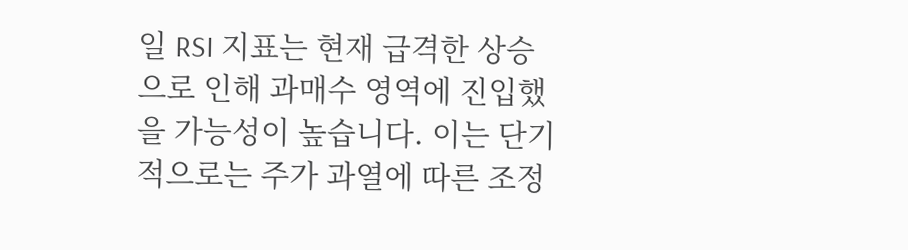일 RSI 지표는 현재 급격한 상승으로 인해 과매수 영역에 진입했을 가능성이 높습니다. 이는 단기적으로는 주가 과열에 따른 조정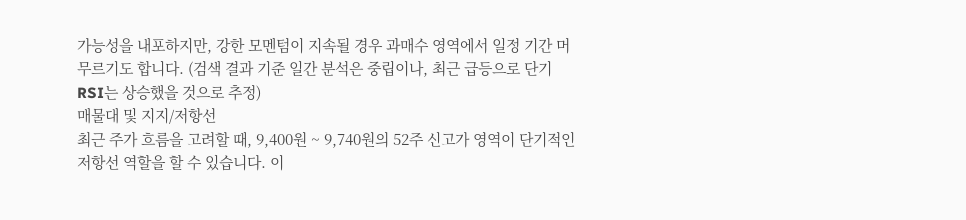가능성을 내포하지만, 강한 모멘텀이 지속될 경우 과매수 영역에서 일정 기간 머무르기도 합니다. (검색 결과 기준 일간 분석은 중립이나, 최근 급등으로 단기 RSI는 상승했을 것으로 추정)
매물대 및 지지/저항선
최근 주가 흐름을 고려할 때, 9,400원 ~ 9,740원의 52주 신고가 영역이 단기적인 저항선 역할을 할 수 있습니다. 이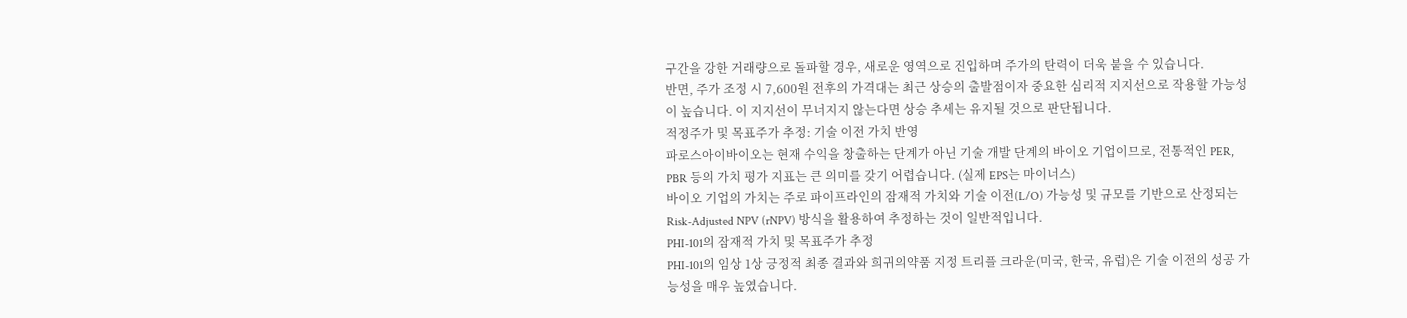구간을 강한 거래량으로 돌파할 경우, 새로운 영역으로 진입하며 주가의 탄력이 더욱 붙을 수 있습니다.
반면, 주가 조정 시 7,600원 전후의 가격대는 최근 상승의 출발점이자 중요한 심리적 지지선으로 작용할 가능성이 높습니다. 이 지지선이 무너지지 않는다면 상승 추세는 유지될 것으로 판단됩니다.
적정주가 및 목표주가 추정: 기술 이전 가치 반영
파로스아이바이오는 현재 수익을 창출하는 단계가 아닌 기술 개발 단계의 바이오 기업이므로, 전통적인 PER, PBR 등의 가치 평가 지표는 큰 의미를 갖기 어렵습니다. (실제 EPS는 마이너스)
바이오 기업의 가치는 주로 파이프라인의 잠재적 가치와 기술 이전(L/O) 가능성 및 규모를 기반으로 산정되는 Risk-Adjusted NPV (rNPV) 방식을 활용하여 추정하는 것이 일반적입니다.
PHI-101의 잠재적 가치 및 목표주가 추정
PHI-101의 임상 1상 긍정적 최종 결과와 희귀의약품 지정 트리플 크라운(미국, 한국, 유럽)은 기술 이전의 성공 가능성을 매우 높였습니다.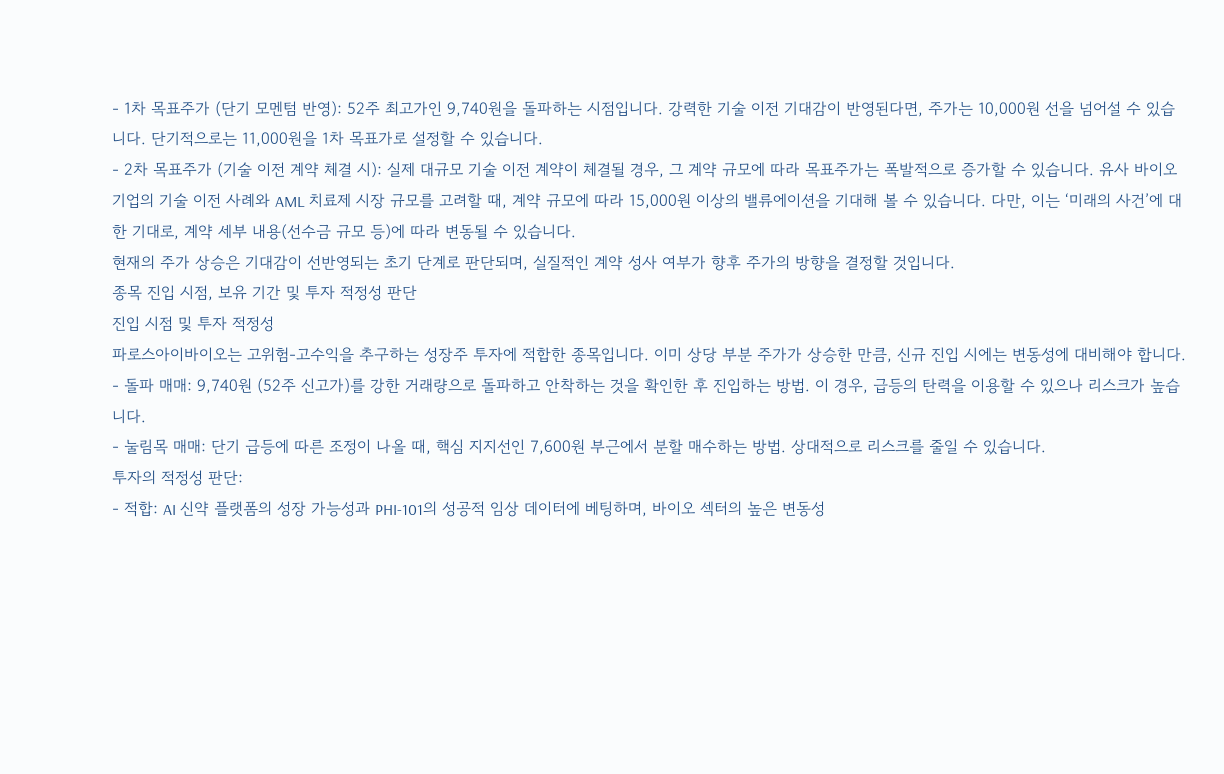- 1차 목표주가 (단기 모멘텀 반영): 52주 최고가인 9,740원을 돌파하는 시점입니다. 강력한 기술 이전 기대감이 반영된다면, 주가는 10,000원 선을 넘어설 수 있습니다. 단기적으로는 11,000원을 1차 목표가로 설정할 수 있습니다.
- 2차 목표주가 (기술 이전 계약 체결 시): 실제 대규모 기술 이전 계약이 체결될 경우, 그 계약 규모에 따라 목표주가는 폭발적으로 증가할 수 있습니다. 유사 바이오 기업의 기술 이전 사례와 AML 치료제 시장 규모를 고려할 때, 계약 규모에 따라 15,000원 이상의 밸류에이션을 기대해 볼 수 있습니다. 다만, 이는 ‘미래의 사건’에 대한 기대로, 계약 세부 내용(선수금 규모 등)에 따라 변동될 수 있습니다.
현재의 주가 상승은 기대감이 선반영되는 초기 단계로 판단되며, 실질적인 계약 성사 여부가 향후 주가의 방향을 결정할 것입니다.
종목 진입 시점, 보유 기간 및 투자 적정성 판단
진입 시점 및 투자 적정성
파로스아이바이오는 고위험-고수익을 추구하는 성장주 투자에 적합한 종목입니다. 이미 상당 부분 주가가 상승한 만큼, 신규 진입 시에는 변동성에 대비해야 합니다.
- 돌파 매매: 9,740원 (52주 신고가)를 강한 거래량으로 돌파하고 안착하는 것을 확인한 후 진입하는 방법. 이 경우, 급등의 탄력을 이용할 수 있으나 리스크가 높습니다.
- 눌림목 매매: 단기 급등에 따른 조정이 나올 때, 핵심 지지선인 7,600원 부근에서 분할 매수하는 방법. 상대적으로 리스크를 줄일 수 있습니다.
투자의 적정성 판단:
- 적합: AI 신약 플랫폼의 성장 가능성과 PHI-101의 성공적 임상 데이터에 베팅하며, 바이오 섹터의 높은 변동성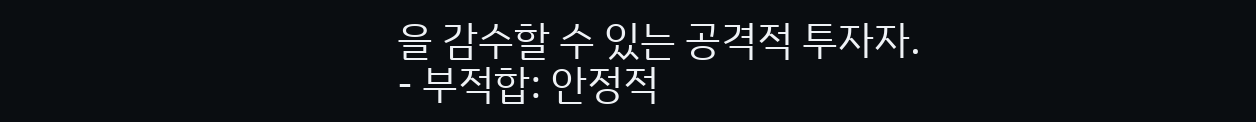을 감수할 수 있는 공격적 투자자.
- 부적합: 안정적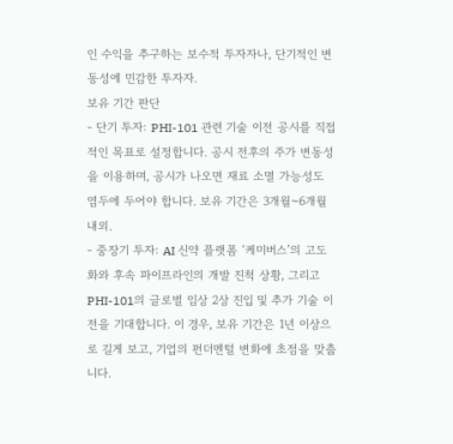인 수익을 추구하는 보수적 투자자나, 단기적인 변동성에 민감한 투자자.
보유 기간 판단
- 단기 투자: PHI-101 관련 기술 이전 공시를 직접적인 목표로 설정합니다. 공시 전후의 주가 변동성을 이용하며, 공시가 나오면 재료 소멸 가능성도 염두에 두어야 합니다. 보유 기간은 3개월~6개월 내외.
- 중장기 투자: AI 신약 플랫폼 ‘케미버스’의 고도화와 후속 파이프라인의 개발 진척 상황, 그리고 PHI-101의 글로벌 임상 2상 진입 및 추가 기술 이전을 기대합니다. 이 경우, 보유 기간은 1년 이상으로 길게 보고, 기업의 펀더멘털 변화에 초점을 맞춥니다.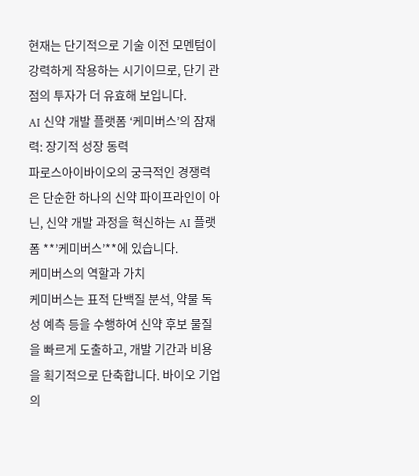현재는 단기적으로 기술 이전 모멘텀이 강력하게 작용하는 시기이므로, 단기 관점의 투자가 더 유효해 보입니다.
AI 신약 개발 플랫폼 ‘케미버스’의 잠재력: 장기적 성장 동력
파로스아이바이오의 궁극적인 경쟁력은 단순한 하나의 신약 파이프라인이 아닌, 신약 개발 과정을 혁신하는 AI 플랫폼 **’케미버스’**에 있습니다.
케미버스의 역할과 가치
케미버스는 표적 단백질 분석, 약물 독성 예측 등을 수행하여 신약 후보 물질을 빠르게 도출하고, 개발 기간과 비용을 획기적으로 단축합니다. 바이오 기업의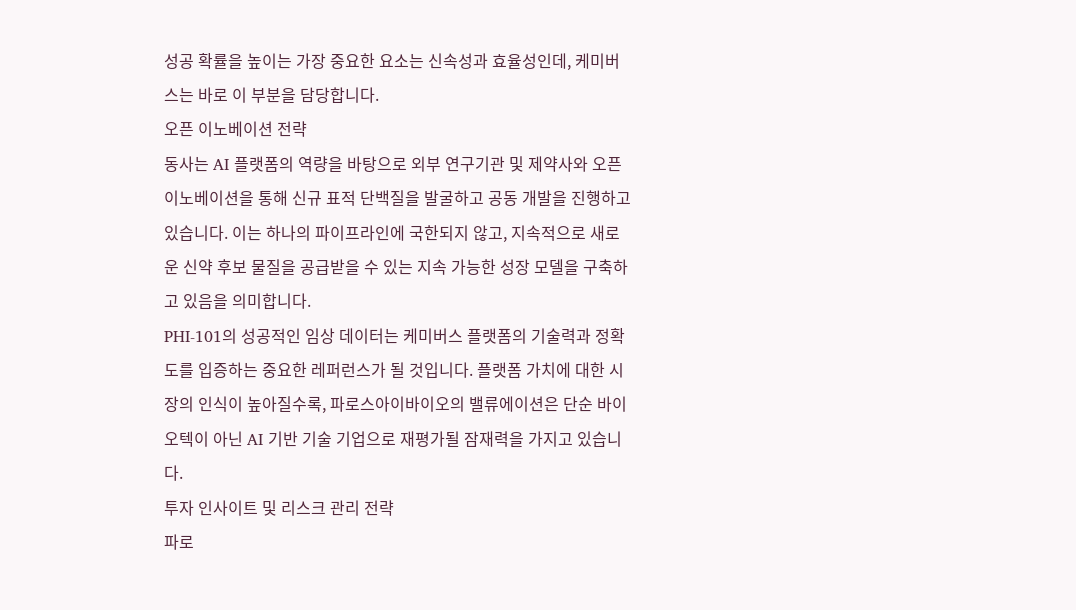성공 확률을 높이는 가장 중요한 요소는 신속성과 효율성인데, 케미버스는 바로 이 부분을 담당합니다.
오픈 이노베이션 전략
동사는 AI 플랫폼의 역량을 바탕으로 외부 연구기관 및 제약사와 오픈 이노베이션을 통해 신규 표적 단백질을 발굴하고 공동 개발을 진행하고 있습니다. 이는 하나의 파이프라인에 국한되지 않고, 지속적으로 새로운 신약 후보 물질을 공급받을 수 있는 지속 가능한 성장 모델을 구축하고 있음을 의미합니다.
PHI-101의 성공적인 임상 데이터는 케미버스 플랫폼의 기술력과 정확도를 입증하는 중요한 레퍼런스가 될 것입니다. 플랫폼 가치에 대한 시장의 인식이 높아질수록, 파로스아이바이오의 밸류에이션은 단순 바이오텍이 아닌 AI 기반 기술 기업으로 재평가될 잠재력을 가지고 있습니다.
투자 인사이트 및 리스크 관리 전략
파로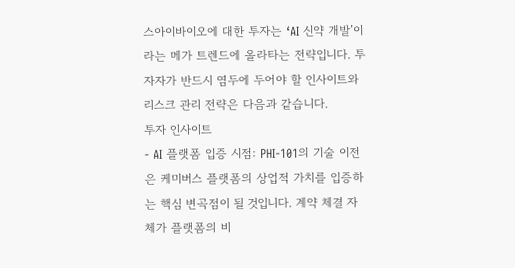스아이바이오에 대한 투자는 ‘AI 신약 개발’이라는 메가 트렌드에 올라타는 전략입니다. 투자자가 반드시 염두에 두어야 할 인사이트와 리스크 관리 전략은 다음과 같습니다.
투자 인사이트
- AI 플랫폼 입증 시점: PHI-101의 기술 이전은 케미버스 플랫폼의 상업적 가치를 입증하는 핵심 변곡점이 될 것입니다. 계약 체결 자체가 플랫폼의 비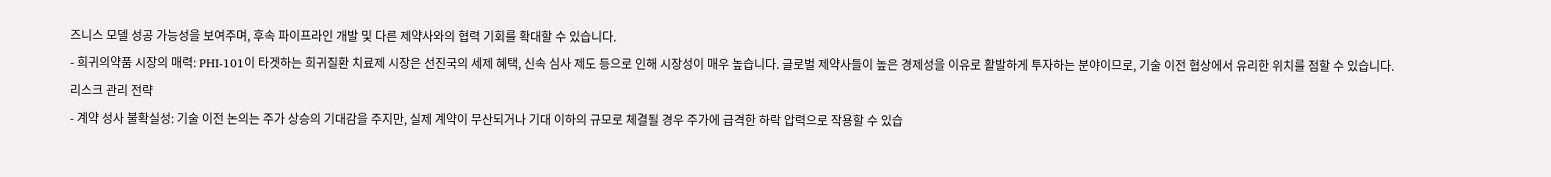즈니스 모델 성공 가능성을 보여주며, 후속 파이프라인 개발 및 다른 제약사와의 협력 기회를 확대할 수 있습니다.
- 희귀의약품 시장의 매력: PHI-101이 타겟하는 희귀질환 치료제 시장은 선진국의 세제 혜택, 신속 심사 제도 등으로 인해 시장성이 매우 높습니다. 글로벌 제약사들이 높은 경제성을 이유로 활발하게 투자하는 분야이므로, 기술 이전 협상에서 유리한 위치를 점할 수 있습니다.
리스크 관리 전략
- 계약 성사 불확실성: 기술 이전 논의는 주가 상승의 기대감을 주지만, 실제 계약이 무산되거나 기대 이하의 규모로 체결될 경우 주가에 급격한 하락 압력으로 작용할 수 있습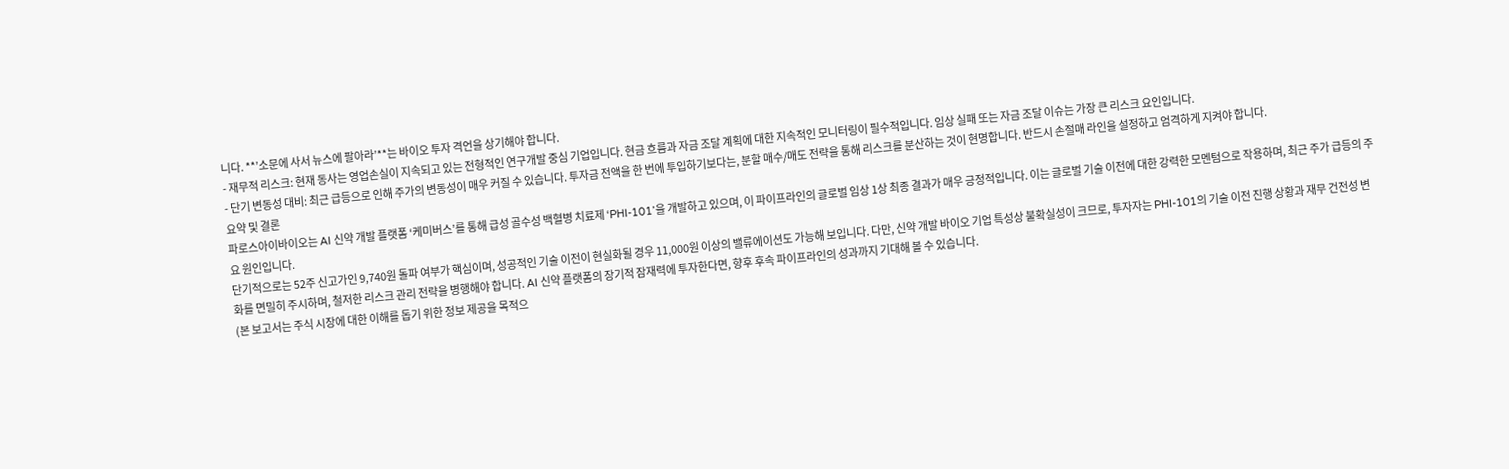니다. **’소문에 사서 뉴스에 팔아라’**는 바이오 투자 격언을 상기해야 합니다.
- 재무적 리스크: 현재 동사는 영업손실이 지속되고 있는 전형적인 연구개발 중심 기업입니다. 현금 흐름과 자금 조달 계획에 대한 지속적인 모니터링이 필수적입니다. 임상 실패 또는 자금 조달 이슈는 가장 큰 리스크 요인입니다.
- 단기 변동성 대비: 최근 급등으로 인해 주가의 변동성이 매우 커질 수 있습니다. 투자금 전액을 한 번에 투입하기보다는, 분할 매수/매도 전략을 통해 리스크를 분산하는 것이 현명합니다. 반드시 손절매 라인을 설정하고 엄격하게 지켜야 합니다.
요약 및 결론
파로스아이바이오는 AI 신약 개발 플랫폼 ‘케미버스’를 통해 급성 골수성 백혈병 치료제 ‘PHI-101’을 개발하고 있으며, 이 파이프라인의 글로벌 임상 1상 최종 결과가 매우 긍정적입니다. 이는 글로벌 기술 이전에 대한 강력한 모멘텀으로 작용하며, 최근 주가 급등의 주요 원인입니다.
단기적으로는 52주 신고가인 9,740원 돌파 여부가 핵심이며, 성공적인 기술 이전이 현실화될 경우 11,000원 이상의 밸류에이션도 가능해 보입니다. 다만, 신약 개발 바이오 기업 특성상 불확실성이 크므로, 투자자는 PHI-101의 기술 이전 진행 상황과 재무 건전성 변화를 면밀히 주시하며, 철저한 리스크 관리 전략을 병행해야 합니다. AI 신약 플랫폼의 장기적 잠재력에 투자한다면, 향후 후속 파이프라인의 성과까지 기대해 볼 수 있습니다.
(본 보고서는 주식 시장에 대한 이해를 돕기 위한 정보 제공을 목적으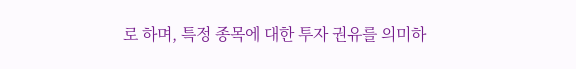로 하며, 특정 종목에 대한 투자 권유를 의미하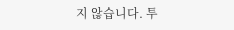지 않습니다. 투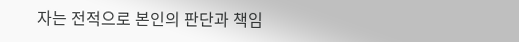자는 전적으로 본인의 판단과 책임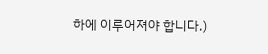하에 이루어져야 합니다.)